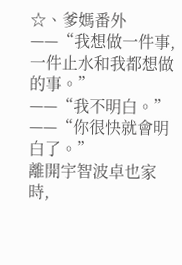☆、爹媽番外
——“我想做一件事,一件止水和我都想做的事。”
——“我不明白。”
——“你很快就會明白了。”
離開宇智波卓也家時,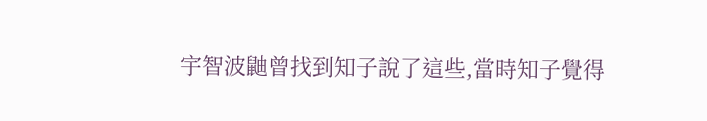宇智波鼬曾找到知子說了這些,當時知子覺得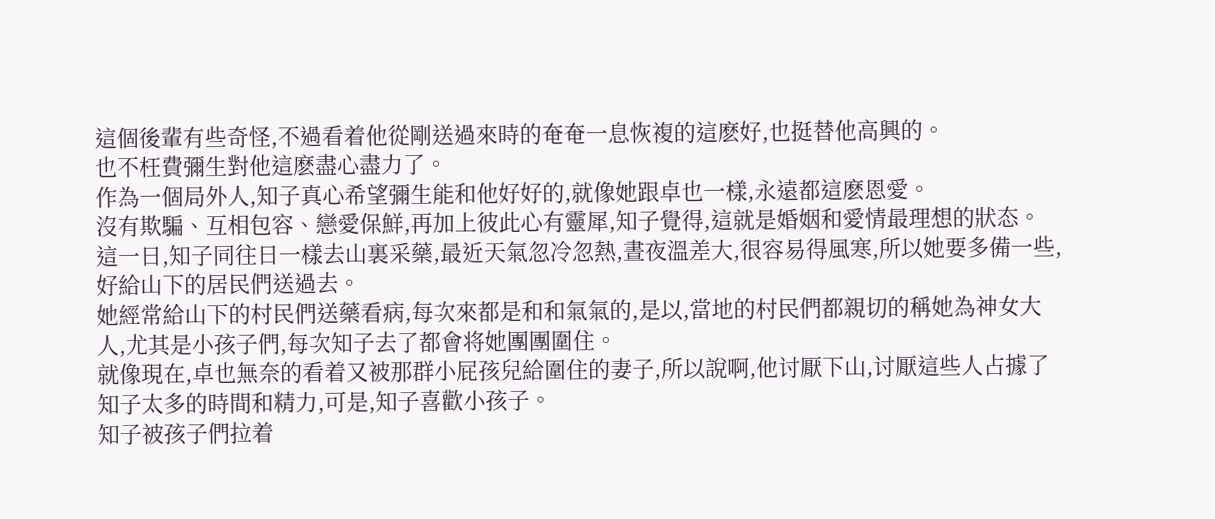這個後輩有些奇怪,不過看着他從剛送過來時的奄奄一息恢複的這麽好,也挺替他高興的。
也不枉費彌生對他這麽盡心盡力了。
作為一個局外人,知子真心希望彌生能和他好好的,就像她跟卓也一樣,永遠都這麽恩愛。
沒有欺騙、互相包容、戀愛保鮮,再加上彼此心有靈犀,知子覺得,這就是婚姻和愛情最理想的狀态。
這一日,知子同往日一樣去山裏采藥,最近天氣忽冷忽熱,晝夜溫差大,很容易得風寒,所以她要多備一些,好給山下的居民們送過去。
她經常給山下的村民們送藥看病,每次來都是和和氣氣的,是以,當地的村民們都親切的稱她為神女大人,尤其是小孩子們,每次知子去了都會将她團團圍住。
就像現在,卓也無奈的看着又被那群小屁孩兒給圍住的妻子,所以說啊,他讨厭下山,讨厭這些人占據了知子太多的時間和精力,可是,知子喜歡小孩子。
知子被孩子們拉着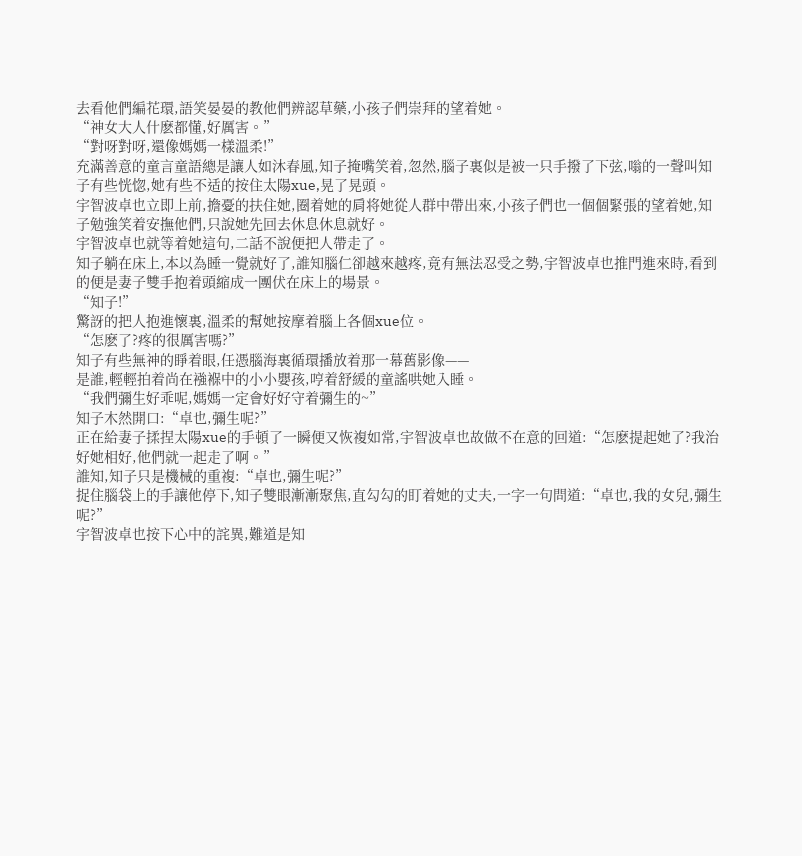去看他們編花環,語笑晏晏的教他們辨認草藥,小孩子們崇拜的望着她。
“神女大人什麽都懂,好厲害。”
“對呀對呀,還像媽媽一樣溫柔!”
充滿善意的童言童語總是讓人如沐春風,知子掩嘴笑着,忽然,腦子裏似是被一只手撥了下弦,嗡的一聲叫知子有些恍惚,她有些不适的按住太陽xue,晃了晃頭。
宇智波卓也立即上前,擔憂的扶住她,圈着她的肩将她從人群中帶出來,小孩子們也一個個緊張的望着她,知子勉強笑着安撫他們,只說她先回去休息休息就好。
宇智波卓也就等着她這句,二話不說便把人帶走了。
知子躺在床上,本以為睡一覺就好了,誰知腦仁卻越來越疼,竟有無法忍受之勢,宇智波卓也推門進來時,看到的便是妻子雙手抱着頭縮成一團伏在床上的場景。
“知子!”
驚訝的把人抱進懷裏,溫柔的幫她按摩着腦上各個xue位。
“怎麽了?疼的很厲害嗎?”
知子有些無神的睜着眼,任憑腦海裏循環播放着那一幕舊影像——
是誰,輕輕拍着尚在襁褓中的小小嬰孩,哼着舒緩的童謠哄她入睡。
“我們彌生好乖呢,媽媽一定會好好守着彌生的~”
知子木然開口:“卓也,彌生呢?”
正在給妻子揉捏太陽xue的手頓了一瞬便又恢複如常,宇智波卓也故做不在意的回道:“怎麽提起她了?我治好她相好,他們就一起走了啊。”
誰知,知子只是機械的重複:“卓也,彌生呢?”
捉住腦袋上的手讓他停下,知子雙眼漸漸聚焦,直勾勾的盯着她的丈夫,一字一句問道:“卓也,我的女兒,彌生呢?”
宇智波卓也按下心中的詫異,難道是知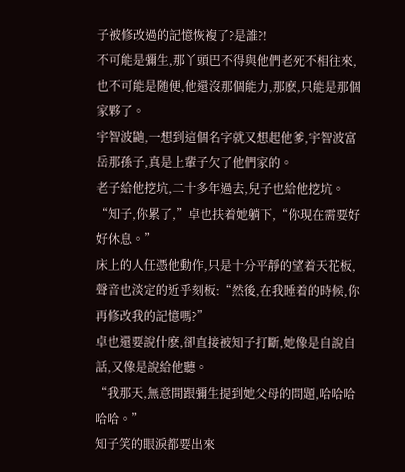子被修改過的記憶恢複了?是誰?!
不可能是彌生,那丫頭巴不得與他們老死不相往來,也不可能是随便,他還沒那個能力,那麽,只能是那個家夥了。
宇智波鼬,一想到這個名字就又想起他爹,宇智波富岳那孫子,真是上輩子欠了他們家的。
老子給他挖坑,二十多年過去,兒子也給他挖坑。
“知子,你累了,”卓也扶着她躺下,“你現在需要好好休息。”
床上的人任憑他動作,只是十分平靜的望着天花板,聲音也淡定的近乎刻板:“然後,在我睡着的時候,你再修改我的記憶嗎?”
卓也還要說什麽,卻直接被知子打斷,她像是自說自話,又像是說給他聽。
“我那天,無意間跟彌生提到她父母的問題,哈哈哈哈哈。”
知子笑的眼淚都要出來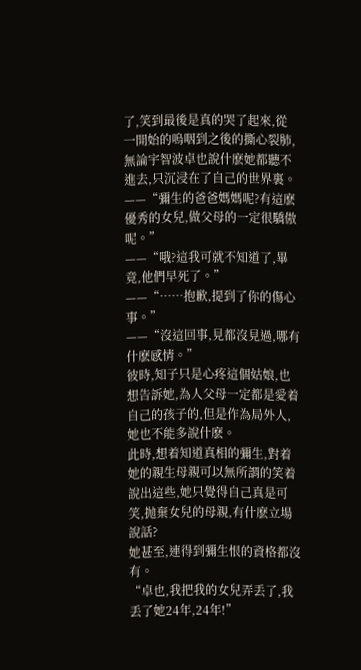了,笑到最後是真的哭了起來,從一開始的嗚咽到之後的撕心裂肺,無論宇智波卓也說什麽她都聽不進去,只沉浸在了自己的世界裏。
——“彌生的爸爸媽媽呢?有這麽優秀的女兒,做父母的一定很驕傲呢。”
——“哦?這我可就不知道了,畢竟,他們早死了。”
——“……抱歉,提到了你的傷心事。”
——“沒這回事,見都沒見過,哪有什麽感情。”
彼時,知子只是心疼這個姑娘,也想告訴她,為人父母一定都是愛着自己的孩子的,但是作為局外人,她也不能多說什麽。
此時,想着知道真相的彌生,對着她的親生母親可以無所謂的笑着說出這些,她只覺得自己真是可笑,抛棄女兒的母親,有什麽立場說話?
她甚至,連得到彌生恨的資格都沒有。
“卓也,我把我的女兒弄丢了,我丢了她24年,24年!”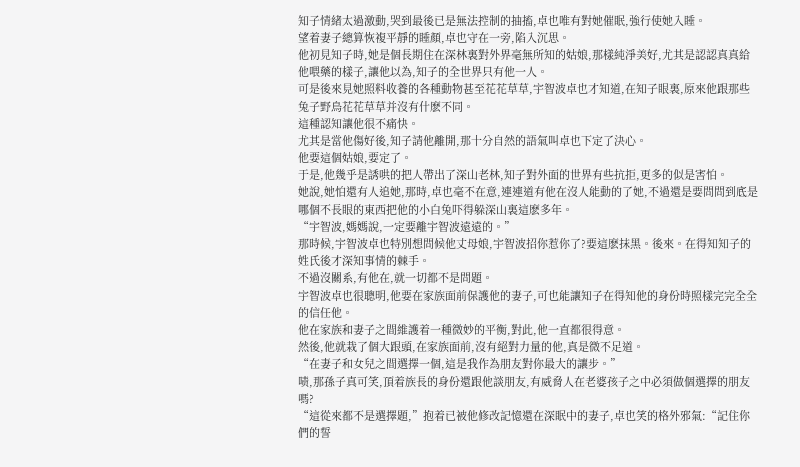知子情緒太過激動,哭到最後已是無法控制的抽搐,卓也唯有對她催眠,強行使她入睡。
望着妻子總算恢複平靜的睡顏,卓也守在一旁,陷入沉思。
他初見知子時,她是個長期住在深林裏對外界毫無所知的姑娘,那樣純淨美好,尤其是認認真真給他喂藥的樣子,讓他以為,知子的全世界只有他一人。
可是後來見她照料收養的各種動物甚至花花草草,宇智波卓也才知道,在知子眼裏,原來他跟那些兔子野鳥花花草草并沒有什麽不同。
這種認知讓他很不痛快。
尤其是當他傷好後,知子請他離開,那十分自然的語氣叫卓也下定了決心。
他要這個姑娘,要定了。
于是,他幾乎是誘哄的把人帶出了深山老林,知子對外面的世界有些抗拒,更多的似是害怕。
她說,她怕還有人追她,那時,卓也毫不在意,連連道有他在沒人能動的了她,不過還是要問問到底是哪個不長眼的東西把他的小白兔吓得躲深山裏這麽多年。
“宇智波,媽媽說,一定要離宇智波遠遠的。”
那時候,宇智波卓也特別想問候他丈母娘,宇智波招你惹你了?要這麽抹黑。後來。在得知知子的姓氏後才深知事情的棘手。
不過沒關系,有他在,就一切都不是問題。
宇智波卓也很聰明,他要在家族面前保護他的妻子,可也能讓知子在得知他的身份時照樣完完全全的信任他。
他在家族和妻子之間維護着一種微妙的平衡,對此,他一直都很得意。
然後,他就栽了個大跟頭,在家族面前,沒有絕對力量的他,真是微不足道。
“在妻子和女兒之間選擇一個,這是我作為朋友對你最大的讓步。”
啧,那孫子真可笑,頂着族長的身份還跟他談朋友,有威脅人在老婆孩子之中必須做個選擇的朋友嗎?
“這從來都不是選擇題,”抱着已被他修改記憶還在深眠中的妻子,卓也笑的格外邪氣:“記住你們的誓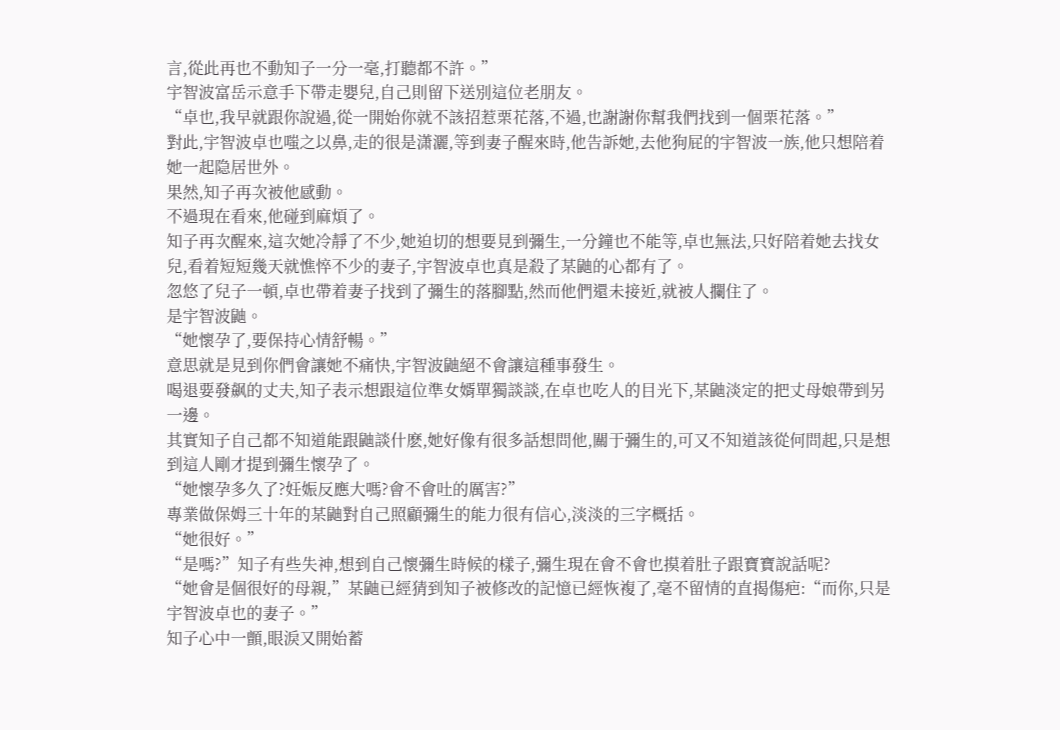言,從此再也不動知子一分一毫,打聽都不許。”
宇智波富岳示意手下帶走嬰兒,自己則留下送別這位老朋友。
“卓也,我早就跟你說過,從一開始你就不該招惹栗花落,不過,也謝謝你幫我們找到一個栗花落。”
對此,宇智波卓也嗤之以鼻,走的很是潇灑,等到妻子醒來時,他告訴她,去他狗屁的宇智波一族,他只想陪着她一起隐居世外。
果然,知子再次被他感動。
不過現在看來,他碰到麻煩了。
知子再次醒來,這次她冷靜了不少,她迫切的想要見到彌生,一分鐘也不能等,卓也無法,只好陪着她去找女兒,看着短短幾天就憔悴不少的妻子,宇智波卓也真是殺了某鼬的心都有了。
忽悠了兒子一頓,卓也帶着妻子找到了彌生的落腳點,然而他們還未接近,就被人攔住了。
是宇智波鼬。
“她懷孕了,要保持心情舒暢。”
意思就是見到你們會讓她不痛快,宇智波鼬絕不會讓這種事發生。
喝退要發飙的丈夫,知子表示想跟這位準女婿單獨談談,在卓也吃人的目光下,某鼬淡定的把丈母娘帶到另一邊。
其實知子自己都不知道能跟鼬談什麽,她好像有很多話想問他,關于彌生的,可又不知道該從何問起,只是想到這人剛才提到彌生懷孕了。
“她懷孕多久了?妊娠反應大嗎?會不會吐的厲害?”
專業做保姆三十年的某鼬對自己照顧彌生的能力很有信心,淡淡的三字概括。
“她很好。”
“是嗎?”知子有些失神,想到自己懷彌生時候的樣子,彌生現在會不會也摸着肚子跟寶寶說話呢?
“她會是個很好的母親,”某鼬已經猜到知子被修改的記憶已經恢複了,毫不留情的直揭傷疤:“而你,只是宇智波卓也的妻子。”
知子心中一顫,眼淚又開始蓄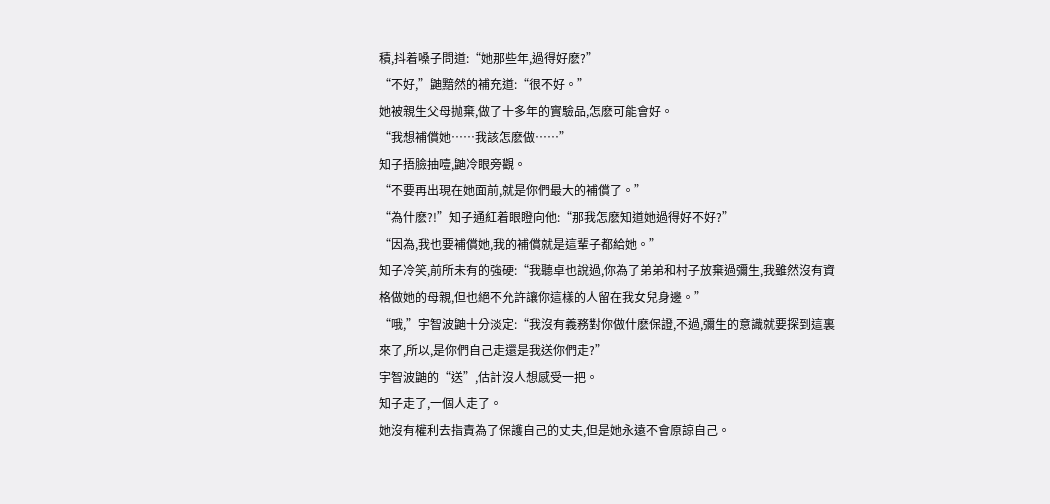積,抖着嗓子問道:“她那些年,過得好麽?”
“不好,”鼬黯然的補充道:“很不好。”
她被親生父母抛棄,做了十多年的實驗品,怎麽可能會好。
“我想補償她……我該怎麽做……”
知子捂臉抽噎,鼬冷眼旁觀。
“不要再出現在她面前,就是你們最大的補償了。”
“為什麽?!”知子通紅着眼瞪向他:“那我怎麽知道她過得好不好?”
“因為,我也要補償她,我的補償就是這輩子都給她。”
知子冷笑,前所未有的強硬:“我聽卓也說過,你為了弟弟和村子放棄過彌生,我雖然沒有資格做她的母親,但也絕不允許讓你這樣的人留在我女兒身邊。”
“哦,”宇智波鼬十分淡定:“我沒有義務對你做什麽保證,不過,彌生的意識就要探到這裏來了,所以,是你們自己走還是我送你們走?”
宇智波鼬的“送”,估計沒人想感受一把。
知子走了,一個人走了。
她沒有權利去指責為了保護自己的丈夫,但是她永遠不會原諒自己。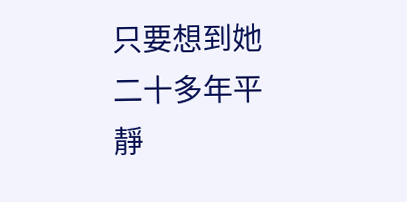只要想到她二十多年平靜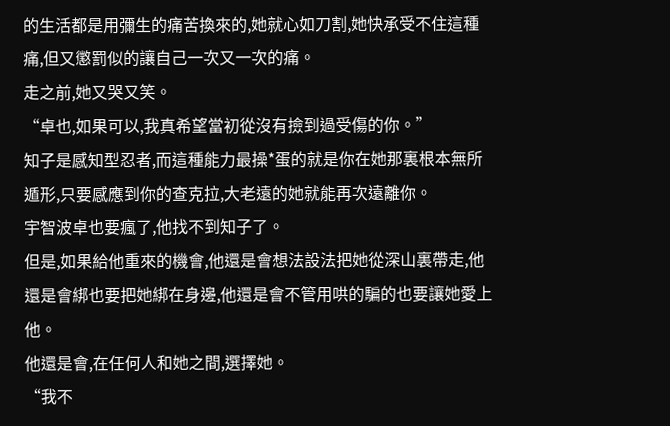的生活都是用彌生的痛苦換來的,她就心如刀割,她快承受不住這種痛,但又懲罰似的讓自己一次又一次的痛。
走之前,她又哭又笑。
“卓也,如果可以,我真希望當初從沒有撿到過受傷的你。”
知子是感知型忍者,而這種能力最操*蛋的就是你在她那裏根本無所遁形,只要感應到你的查克拉,大老遠的她就能再次遠離你。
宇智波卓也要瘋了,他找不到知子了。
但是,如果給他重來的機會,他還是會想法設法把她從深山裏帶走,他還是會綁也要把她綁在身邊,他還是會不管用哄的騙的也要讓她愛上他。
他還是會,在任何人和她之間,選擇她。
“我不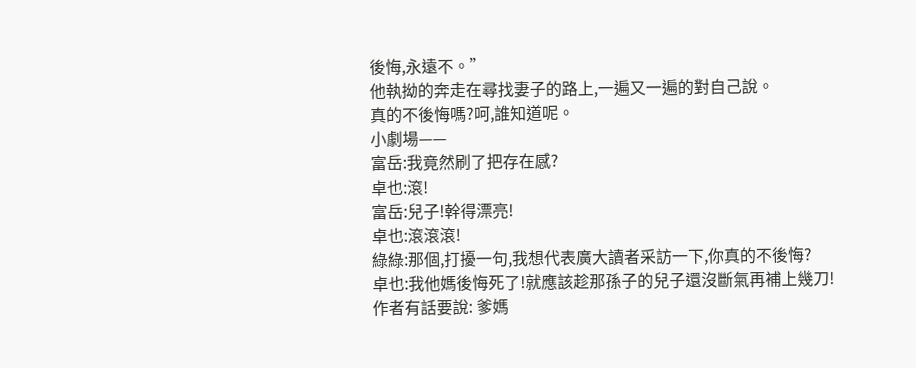後悔,永遠不。”
他執拗的奔走在尋找妻子的路上,一遍又一遍的對自己說。
真的不後悔嗎?呵,誰知道呢。
小劇場——
富岳:我竟然刷了把存在感?
卓也:滾!
富岳:兒子!幹得漂亮!
卓也:滾滾滾!
綠綠:那個,打擾一句,我想代表廣大讀者采訪一下,你真的不後悔?
卓也:我他媽後悔死了!就應該趁那孫子的兒子還沒斷氣再補上幾刀!
作者有話要說: 爹媽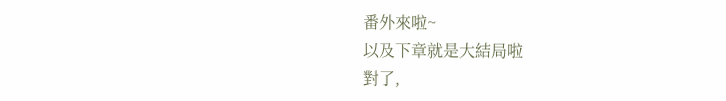番外來啦~
以及下章就是大結局啦
對了,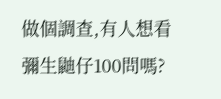做個調查,有人想看彌生鼬仔100問嗎?